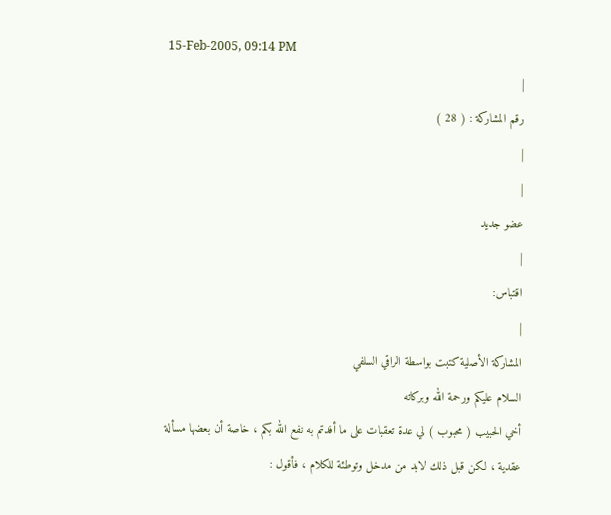15-Feb-2005, 09:14 PM
|
رقم المشاركة : ( 28 )
|
|
عضو جديد
|
اقتباس:
|
المشاركة الأصلية كتبت بواسطة الراقي السلفي
السلام عليكم ورحمة الله وبركاته
أخي الحبيب ( محبوب ) لي عدة تعقبات على ما أفدتم به نفع الله بكم ، خاصة أن بعضها مسألة عقدية ، لكن قبل ذلك لابد من مدخل وتوطئة للكلام ، فأقول :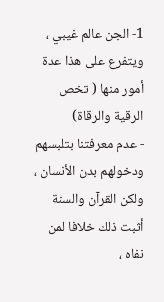1- الجن عالم غيبي ، ويتفرع على هذا عدة أمور منها ( تخص الرقية والرقاة)
- عدم معرفتنا بتلبسهم ودخولهم بدن الأنسان ، ولكن القرآن والسنة أثبت ذلك خلافا لمن نفاه ،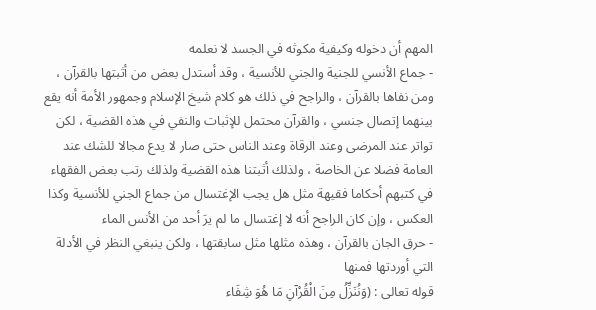المهم أن دخوله وكيفية مكوثه في الجسد لا نعلمه
- جماع الأنسي للجنية والجني للأنسية ، وقد أستدل بعض من أثبتها بالقرآن ، ومن نفاها بالقرآن ، والراجح في ذلك هو كلام شيخ الإسلام وجمهور الأمة أنه يقع بينهما إتصال جنسي ، والقرآن محتمل للإثبات والنفي في هذه القضية ، لكن تواتر عند المرضى وعند الرقاة وعند الناس حتى صار لا يدع مجالا للشك عند العامة فضلا عن الخاصة ، ولذلك أثبتنا هذه القضية ولذلك رتب بعض الفقهاء في كتبهم أحكاما فقيهة مثل هل يجب الإغتسال من جماع الجني للأنسية وكذا العكس ، وإن كان الراجح أنه لا إغتسال ما لم يرَ أحد من الأنس الماء
- حرق الجان بالقرآن ، وهذه مثلها مثل سابقتها ، ولكن ينبغي النظر في الأدلة التي أوردتها فمنها
قوله تعالى : (وَنُنَزِّلُ مِنَ الْقُرْآنِ مَا هُوَ شِفَاء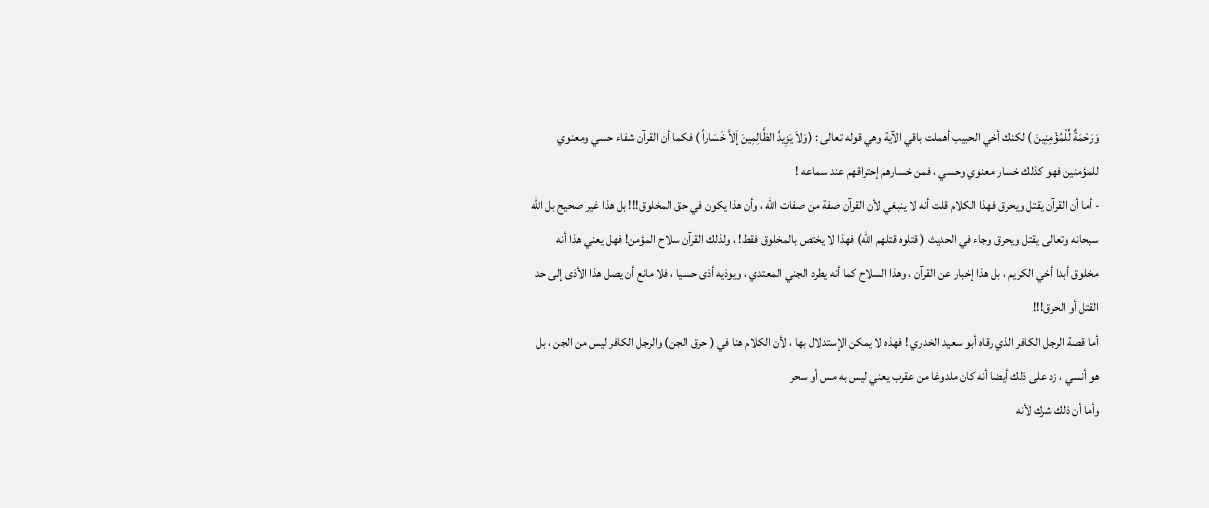وَرَحْمَةٌ لِّلْمُؤْمِنِينَ ) لكنك أخي الحبيب أهملت باقي الآية وهي قوله تعالى : (وَلاَ يَزِيدُ الظَّالِمِينَ إَلاَّ خَسَاراً ) فكما أن القرآن شفاء حسي ومعنوي للمؤمنين فهو كذلك خسار معنوي وحسي ، فمن خسارهم إحتراقهم عند سماعه !
- أما أن القرآن يقتل ويحرق فهذا الكلام قلت أنه لا ينبغي لأن القرآن صفة من صفات الله ، وأن هذا يكون في حق المخلوق!!! بل هذا غير صحيح بل الله سبحانه وتعالى يقتل ويحرق وجاء في الحديث ( قتلوه قتلهم الله) فهذا لا يختص بالمخلوق فقط! ، ولذلك القرآن سلاح المؤمن! فهل يعني هذا أنه مخلوق أبدا أخي الكريم ، بل هذا إخبار عن القرآن ، وهذا السلاح كما أنه يطرد الجني المعتدي ، ويوذيه أذى حسيا ، فلا مانع أن يصل هذا الأذى إلى حد القتل أو الحرق!!!
أما قصة الرجل الكافر الذي رقاه أبو سعيد الخدري ! فهذه لا يمكن الإستدلال بها ، لأن الكلام هنا في ( حرق الجن) والرجل الكافر ليس من الجن ، بل هو أنسي ، زد على ذلك أيضا أنه كان ملدوغا من عقرب يعني ليس به مس أو سحر
وأما أن ذلك شرك لأنه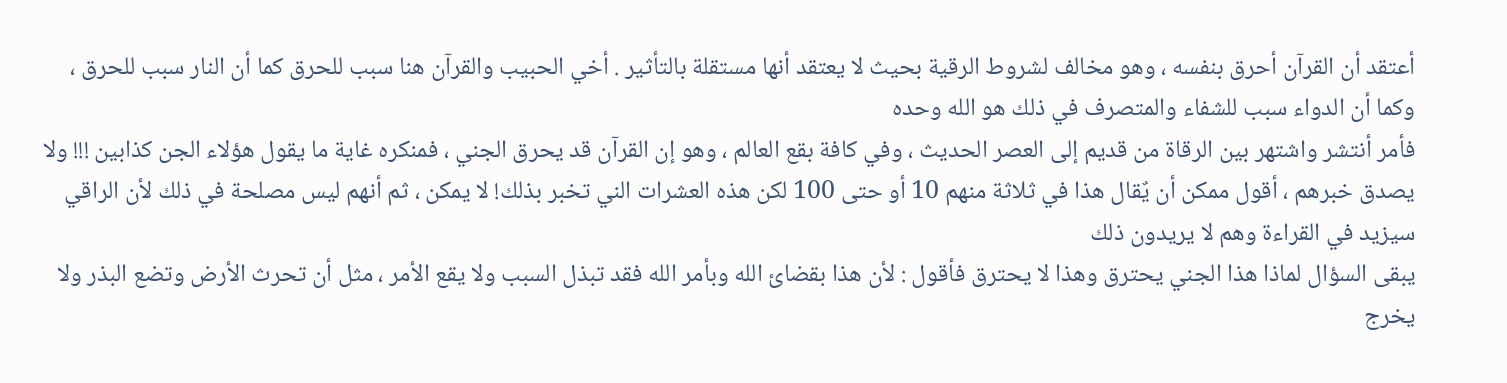أعتقد أن القرآن أحرق بنفسه ، وهو مخالف لشروط الرقية بحيث لا يعتقد أنها مستقلة بالتأثير . أخي الحبيب والقرآن هنا سبب للحرق كما أن النار سبب للحرق ، وكما أن الدواء سبب للشفاء والمتصرف في ذلك هو الله وحده
فأمر أنتشر واشتهر بين الرقاة من قديم إلى العصر الحديث ، وفي كافة بقع العالم ، وهو إن القرآن قد يحرق الجني ، فمنكره غاية ما يقول هؤلاء الجن كذابين !!! ولا يصدق خبرهم ، أقول ممكن أن يٌقال هذا في ثلاثة منهم 10 أو حتى 100 لكن هذه العشرات الني تخبر بذلك! لا يمكن ، ثم أنهم ليس مصلحة في ذلك لأن الراقي سيزيد في القراءة وهم لا يريدون ذلك
يبقى السؤال لماذا هذا الجني يحترق وهذا لا يحترق فأقول : لأن هذا بقضائ الله وبأمر الله فقد تبذل السبب ولا يقع الأمر ، مثل أن تحرث الأرض وتضع البذر ولا يخرج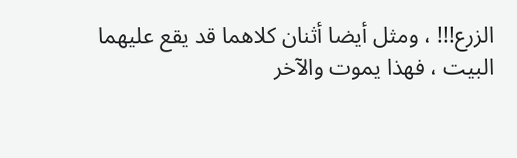الزرع!!! ، ومثل أيضا أثنان كلاهما قد يقع عليهما البيت ، فهذا يموت والآخر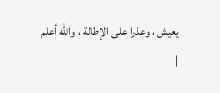يعيش ، وعذرا على الإطالة ، والله أعلم
|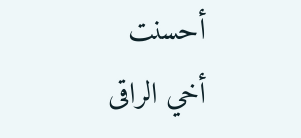أحسنت أخي الراقى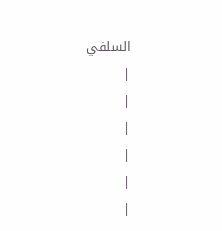السلفي
|
|
|
|
|
|